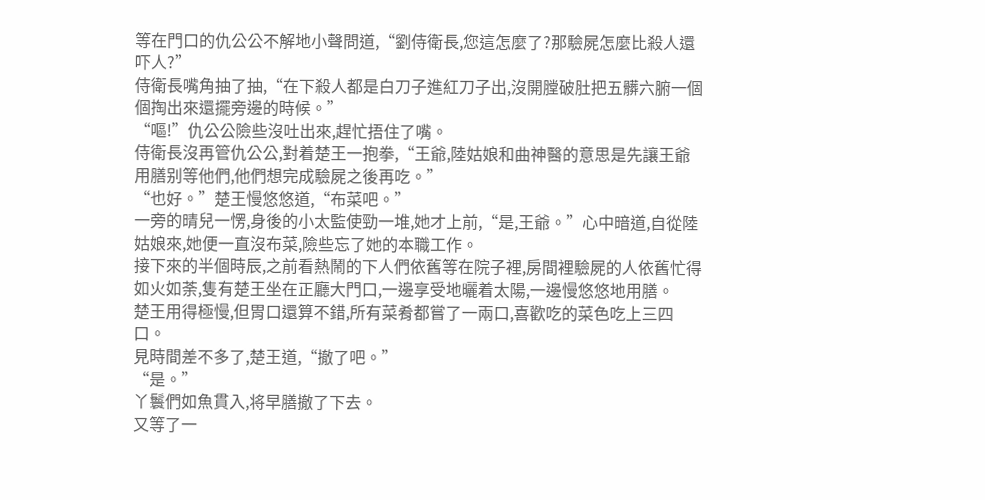等在門口的仇公公不解地小聲問道,“劉侍衛長,您這怎麼了?那驗屍怎麼比殺人還吓人?”
侍衛長嘴角抽了抽,“在下殺人都是白刀子進紅刀子出,沒開膛破肚把五髒六腑一個個掏出來還擺旁邊的時候。”
“嘔!”仇公公險些沒吐出來,趕忙捂住了嘴。
侍衛長沒再管仇公公,對着楚王一抱拳,“王爺,陸姑娘和曲神醫的意思是先讓王爺用膳别等他們,他們想完成驗屍之後再吃。”
“也好。”楚王慢悠悠道,“布菜吧。”
一旁的晴兒一愣,身後的小太監使勁一堆,她才上前,“是,王爺。”心中暗道,自從陸姑娘來,她便一直沒布菜,險些忘了她的本職工作。
接下來的半個時辰,之前看熱鬧的下人們依舊等在院子裡,房間裡驗屍的人依舊忙得如火如荼,隻有楚王坐在正廳大門口,一邊享受地曬着太陽,一邊慢悠悠地用膳。
楚王用得極慢,但胃口還算不錯,所有菜肴都嘗了一兩口,喜歡吃的菜色吃上三四口。
見時間差不多了,楚王道,“撤了吧。”
“是。”
丫鬟們如魚貫入,将早膳撤了下去。
又等了一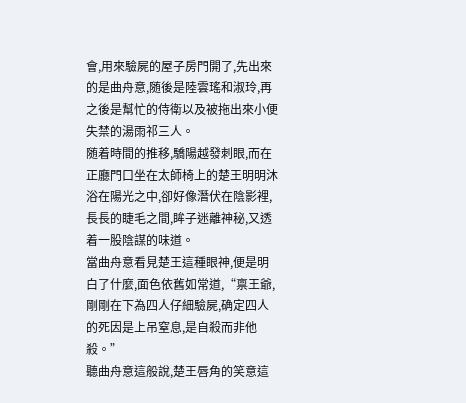會,用來驗屍的屋子房門開了,先出來的是曲舟意,随後是陸雲瑤和淑玲,再之後是幫忙的侍衛以及被拖出來小便失禁的湯雨祁三人。
随着時間的推移,驕陽越發刺眼,而在正廳門口坐在太師椅上的楚王明明沐浴在陽光之中,卻好像潛伏在陰影裡,長長的睫毛之間,眸子迷離神秘,又透着一股陰謀的味道。
當曲舟意看見楚王這種眼神,便是明白了什麼,面色依舊如常道,“禀王爺,剛剛在下為四人仔細驗屍,确定四人的死因是上吊窒息,是自殺而非他殺。”
聽曲舟意這般說,楚王唇角的笑意這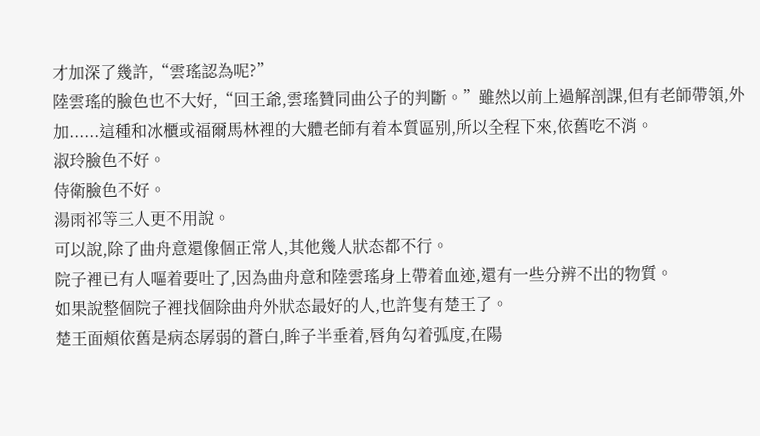才加深了幾許,“雲瑤認為呢?”
陸雲瑤的臉色也不大好,“回王爺,雲瑤贊同曲公子的判斷。”雖然以前上過解剖課,但有老師帶領,外加......這種和冰櫃或福爾馬林裡的大體老師有着本質區别,所以全程下來,依舊吃不消。
淑玲臉色不好。
侍衛臉色不好。
湯雨祁等三人更不用說。
可以說,除了曲舟意還像個正常人,其他幾人狀态都不行。
院子裡已有人嘔着要吐了,因為曲舟意和陸雲瑤身上帶着血迹,還有一些分辨不出的物質。
如果說整個院子裡找個除曲舟外狀态最好的人,也許隻有楚王了。
楚王面頰依舊是病态孱弱的蒼白,眸子半垂着,唇角勾着弧度,在陽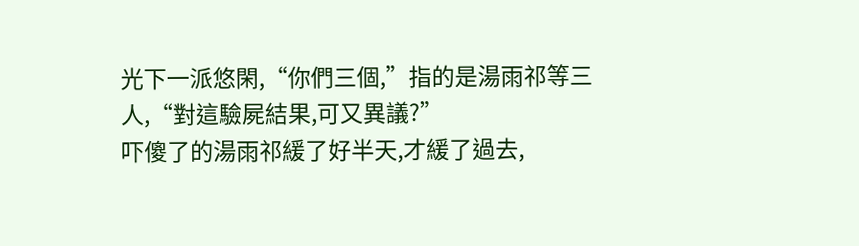光下一派悠閑,“你們三個,”指的是湯雨祁等三人,“對這驗屍結果,可又異議?”
吓傻了的湯雨祁緩了好半天,才緩了過去,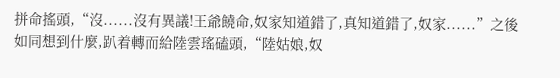拼命搖頭,“沒......沒有異議!王爺饒命,奴家知道錯了,真知道錯了,奴家......”之後如同想到什麼,趴着轉而給陸雲瑤磕頭,“陸姑娘,奴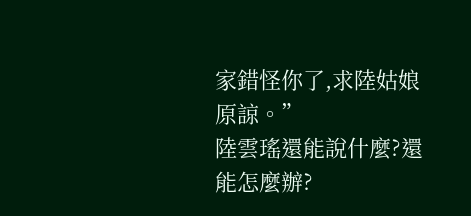家錯怪你了,求陸姑娘原諒。”
陸雲瑤還能說什麼?還能怎麼辦?